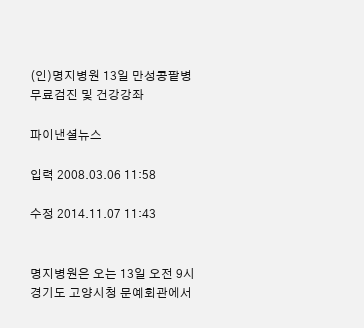(인)명지병원 13일 만성콩팥병 무료검진 및 건강강좌

파이낸셜뉴스

입력 2008.03.06 11:58

수정 2014.11.07 11:43


명지병원은 오는 13일 오전 9시 경기도 고양시청 문예회관에서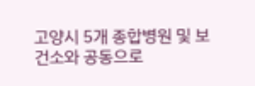고양시 5개 종합병원 및 보건소와 공동으로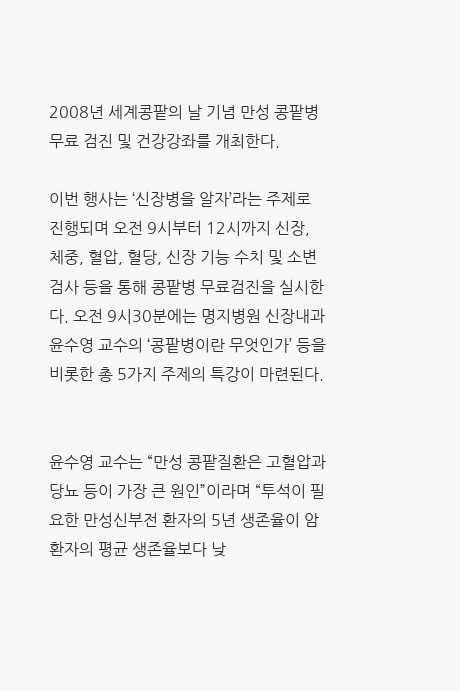2008년 세계콩팥의 날 기념 만성 콩팥병 무료 검진 및 건강강좌를 개최한다.

이번 행사는 ‘신장병을 알자’라는 주제로 진행되며 오전 9시부터 12시까지 신장, 체중, 혈압, 혈당, 신장 기능 수치 및 소변 검사 등을 통해 콩팥병 무료검진을 실시한다. 오전 9시30분에는 명지병원 신장내과 윤수영 교수의 ‘콩팥병이란 무엇인가’ 등을 비롯한 총 5가지 주제의 특강이 마련된다.


윤수영 교수는 “만성 콩팥질환은 고혈압과 당뇨 등이 가장 큰 원인”이라며 “투석이 필요한 만성신부전 환자의 5년 생존율이 암환자의 평균 생존율보다 낮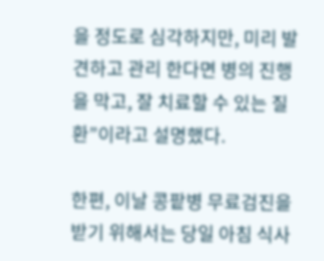을 정도로 심각하지만, 미리 발견하고 관리 한다면 병의 진행을 막고, 잘 치료할 수 있는 질환”이라고 설명했다.

한편, 이날 콩팥병 무료검진을 받기 위해서는 당일 아침 식사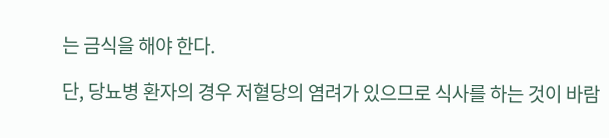는 금식을 해야 한다.

단, 당뇨병 환자의 경우 저혈당의 염려가 있으므로 식사를 하는 것이 바람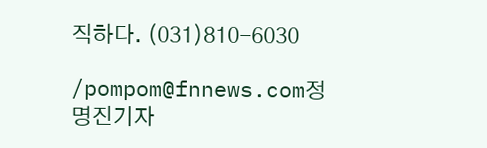직하다. (031)810-6030

/pompom@fnnews.com정명진기자